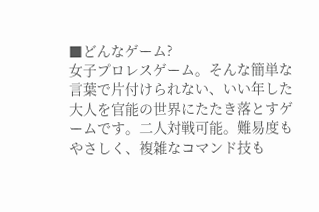■どんなゲーム?
女子プロレスゲーム。そんな簡単な言葉で片付けられない、いい年した大人を官能の世界にたたき落とすゲームです。二人対戦可能。難易度もやさしく、複雑なコマンド技も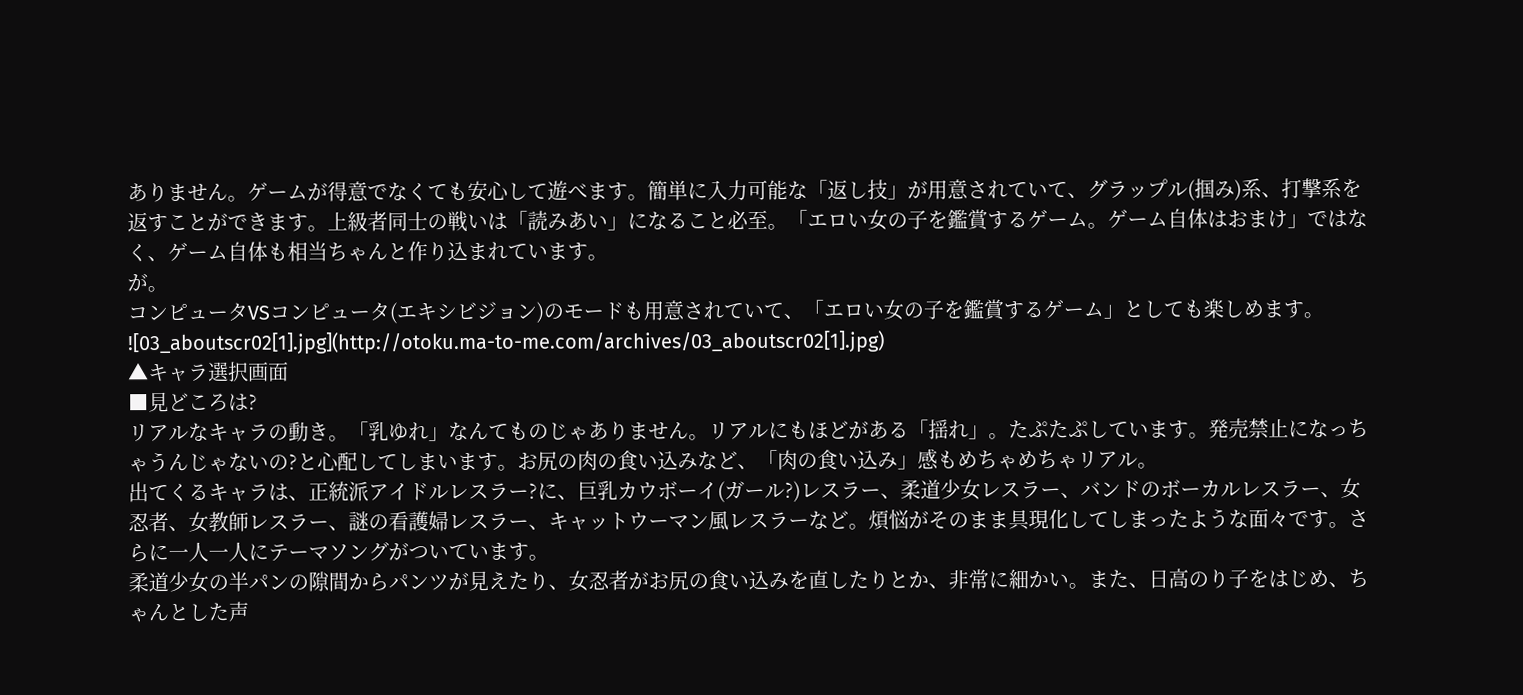ありません。ゲームが得意でなくても安心して遊べます。簡単に入力可能な「返し技」が用意されていて、グラップル(掴み)系、打撃系を返すことができます。上級者同士の戦いは「読みあい」になること必至。「エロい女の子を鑑賞するゲーム。ゲーム自体はおまけ」ではなく、ゲーム自体も相当ちゃんと作り込まれています。
が。
コンピュータVSコンピュータ(エキシビジョン)のモードも用意されていて、「エロい女の子を鑑賞するゲーム」としても楽しめます。
![03_aboutscr02[1].jpg](http://otoku.ma-to-me.com/archives/03_aboutscr02[1].jpg)
▲キャラ選択画面
■見どころは?
リアルなキャラの動き。「乳ゆれ」なんてものじゃありません。リアルにもほどがある「揺れ」。たぷたぷしています。発売禁止になっちゃうんじゃないの?と心配してしまいます。お尻の肉の食い込みなど、「肉の食い込み」感もめちゃめちゃリアル。
出てくるキャラは、正統派アイドルレスラー?に、巨乳カウボーイ(ガール?)レスラー、柔道少女レスラー、バンドのボーカルレスラー、女忍者、女教師レスラー、謎の看護婦レスラー、キャットウーマン風レスラーなど。煩悩がそのまま具現化してしまったような面々です。さらに一人一人にテーマソングがついています。
柔道少女の半パンの隙間からパンツが見えたり、女忍者がお尻の食い込みを直したりとか、非常に細かい。また、日高のり子をはじめ、ちゃんとした声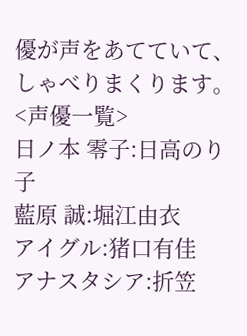優が声をあてていて、しゃべりまくります。
<声優一覧>
日ノ本 零子:日高のり子
藍原 誠:堀江由衣
アイグル:猪口有佳
アナスタシア:折笠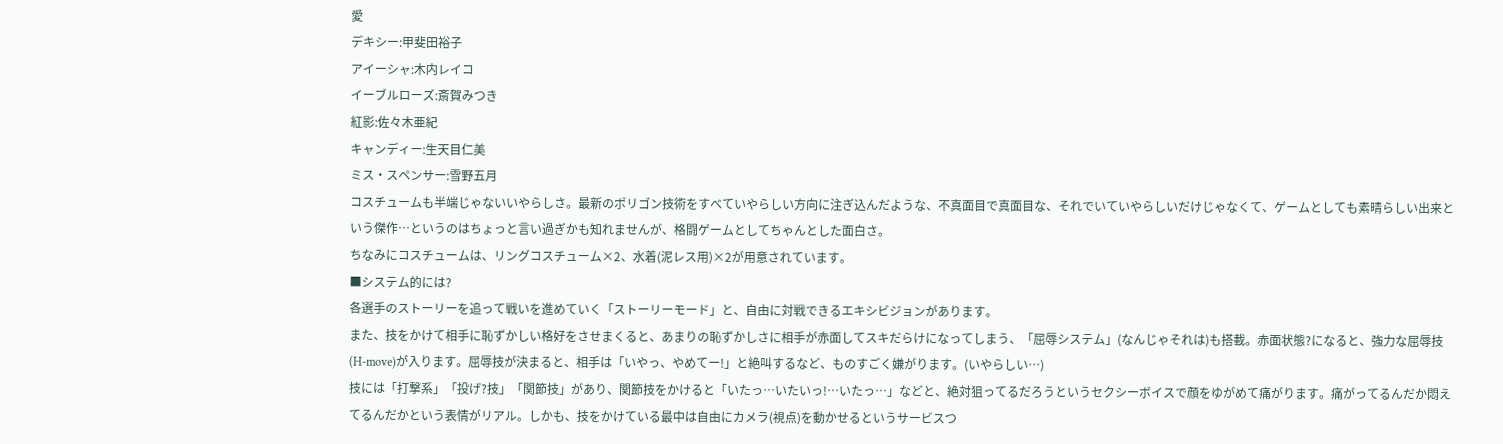愛
デキシー:甲斐田裕子
アイーシャ:木内レイコ
イーブルローズ:斎賀みつき
紅影:佐々木亜紀
キャンディー:生天目仁美
ミス・スペンサー:雪野五月
コスチュームも半端じゃないいやらしさ。最新のポリゴン技術をすべていやらしい方向に注ぎ込んだような、不真面目で真面目な、それでいていやらしいだけじゃなくて、ゲームとしても素晴らしい出来という傑作…というのはちょっと言い過ぎかも知れませんが、格闘ゲームとしてちゃんとした面白さ。
ちなみにコスチュームは、リングコスチューム×2、水着(泥レス用)×2が用意されています。
■システム的には?
各選手のストーリーを追って戦いを進めていく「ストーリーモード」と、自由に対戦できるエキシビジョンがあります。
また、技をかけて相手に恥ずかしい格好をさせまくると、あまりの恥ずかしさに相手が赤面してスキだらけになってしまう、「屈辱システム」(なんじゃそれは)も搭載。赤面状態?になると、強力な屈辱技(H-move)が入ります。屈辱技が決まると、相手は「いやっ、やめてー!」と絶叫するなど、ものすごく嫌がります。(いやらしい…)
技には「打撃系」「投げ?技」「関節技」があり、関節技をかけると「いたっ…いたいっ!…いたっ…」などと、絶対狙ってるだろうというセクシーボイスで顔をゆがめて痛がります。痛がってるんだか悶えてるんだかという表情がリアル。しかも、技をかけている最中は自由にカメラ(視点)を動かせるというサービスつ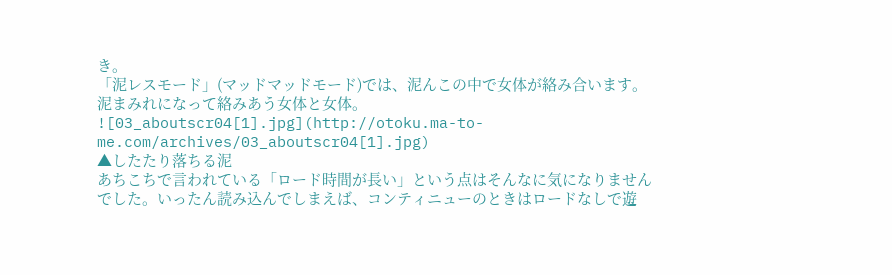き。
「泥レスモード」(マッドマッドモード)では、泥んこの中で女体が絡み合います。泥まみれになって絡みあう女体と女体。
![03_aboutscr04[1].jpg](http://otoku.ma-to-me.com/archives/03_aboutscr04[1].jpg)
▲したたり落ちる泥
あちこちで言われている「ロード時間が長い」という点はそんなに気になりませんでした。いったん読み込んでしまえば、コンティニューのときはロードなしで遊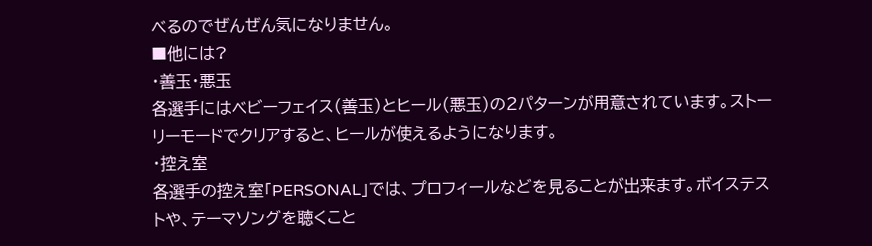べるのでぜんぜん気になりません。
■他には?
・善玉・悪玉
各選手にはベビーフェイス(善玉)とヒール(悪玉)の2パターンが用意されています。ストーリーモードでクリアすると、ヒールが使えるようになります。
・控え室
各選手の控え室「PERSONAL」では、プロフィールなどを見ることが出来ます。ボイステストや、テーマソングを聴くこと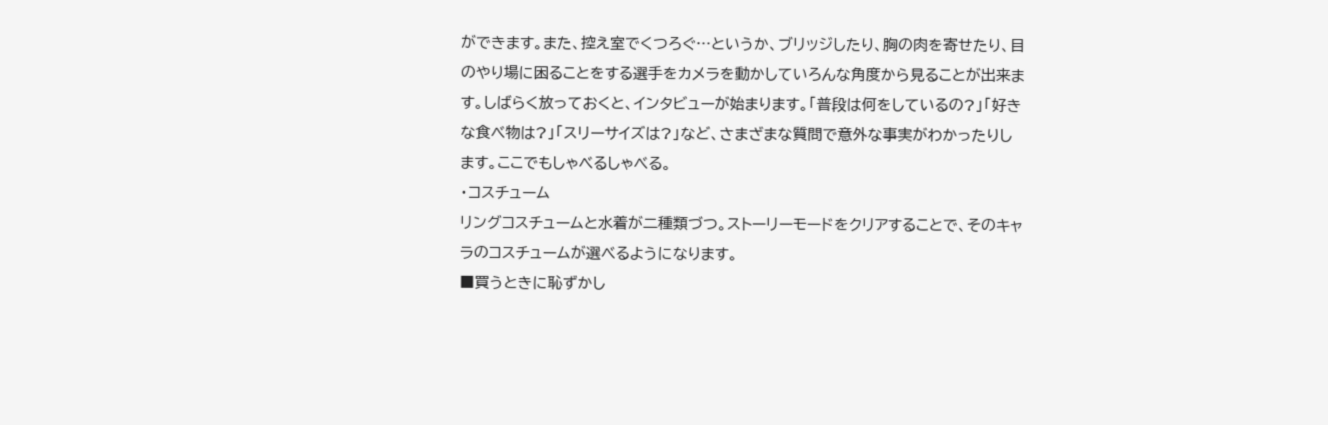ができます。また、控え室でくつろぐ…というか、ブリッジしたり、胸の肉を寄せたり、目のやり場に困ることをする選手をカメラを動かしていろんな角度から見ることが出来ます。しばらく放っておくと、インタビューが始まります。「普段は何をしているの?」「好きな食べ物は?」「スリーサイズは?」など、さまざまな質問で意外な事実がわかったりします。ここでもしゃべるしゃべる。
・コスチューム
リングコスチュームと水着が二種類づつ。ストーリーモードをクリアすることで、そのキャラのコスチュームが選べるようになります。
■買うときに恥ずかし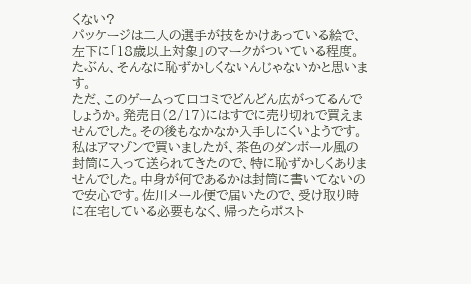くない?
パッケージは二人の選手が技をかけあっている絵で、左下に「18歳以上対象」のマークがついている程度。たぶん、そんなに恥ずかしくないんじゃないかと思います。
ただ、このゲームって口コミでどんどん広がってるんでしょうか。発売日(2/17)にはすでに売り切れで買えませんでした。その後もなかなか入手しにくいようです。
私はアマゾンで買いましたが、茶色のダンボール風の封筒に入って送られてきたので、特に恥ずかしくありませんでした。中身が何であるかは封筒に書いてないので安心です。佐川メール便で届いたので、受け取り時に在宅している必要もなく、帰ったらポスト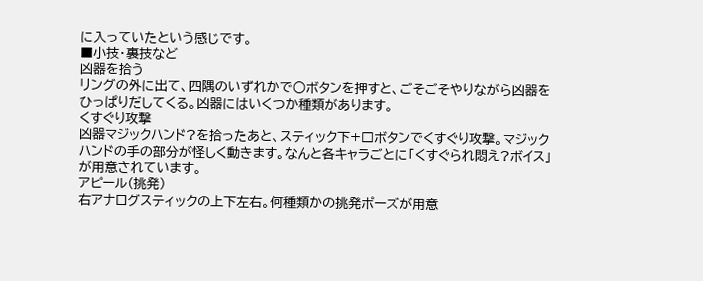に入っていたという感じです。
■小技・裏技など
凶器を拾う
リングの外に出て、四隅のいずれかで○ボタンを押すと、ごそごそやりながら凶器をひっぱりだしてくる。凶器にはいくつか種類があります。
くすぐり攻撃
凶器マジックハンド?を拾ったあと、スティック下+□ボタンでくすぐり攻撃。マジックハンドの手の部分が怪しく動きます。なんと各キャラごとに「くすぐられ悶え?ボイス」が用意されています。
アピール(挑発)
右アナログスティックの上下左右。何種類かの挑発ポーズが用意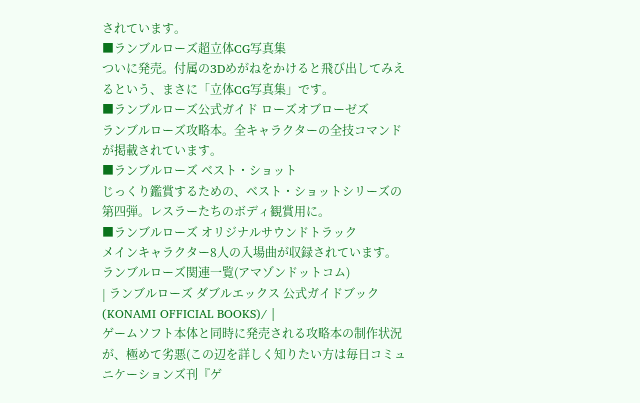されています。
■ランブルローズ超立体CG写真集
ついに発売。付属の3Dめがねをかけると飛び出してみえるという、まさに「立体CG写真集」です。
■ランブルローズ公式ガイド ローズオブローゼズ
ランブルローズ攻略本。全キャラクターの全技コマンドが掲載されています。
■ランブルローズ ベスト・ショット
じっくり鑑賞するための、ベスト・ショットシリーズの第四弾。レスラーたちのボディ観賞用に。
■ランブルローズ オリジナルサウンドトラック
メインキャラクター8人の入場曲が収録されています。
ランブルローズ関連一覧(アマゾンドットコム)
| ランブルローズ ダブルエックス 公式ガイドブック (KONAMI OFFICIAL BOOKS)/ |
ゲームソフト本体と同時に発売される攻略本の制作状況が、極めて劣悪(この辺を詳しく知りたい方は毎日コミュニケーションズ刊『ゲ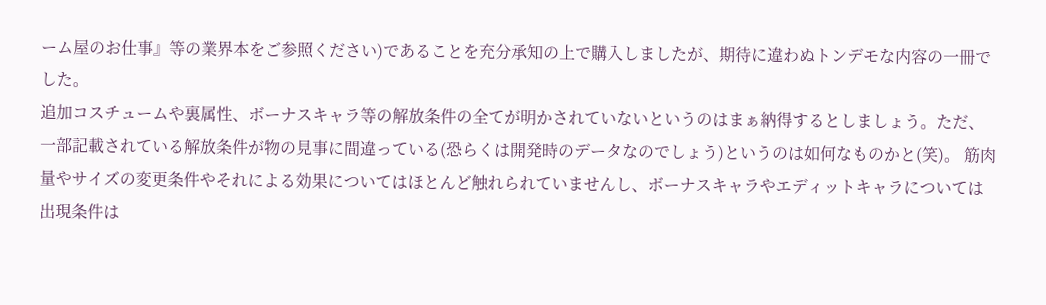ーム屋のお仕事』等の業界本をご参照ください)であることを充分承知の上で購入しましたが、期待に違わぬトンデモな内容の一冊でした。
追加コスチュームや裏属性、ボーナスキャラ等の解放条件の全てが明かされていないというのはまぁ納得するとしましょう。ただ、一部記載されている解放条件が物の見事に間違っている(恐らくは開発時のデータなのでしょう)というのは如何なものかと(笑)。 筋肉量やサイズの変更条件やそれによる効果についてはほとんど触れられていませんし、ボーナスキャラやエディットキャラについては出現条件は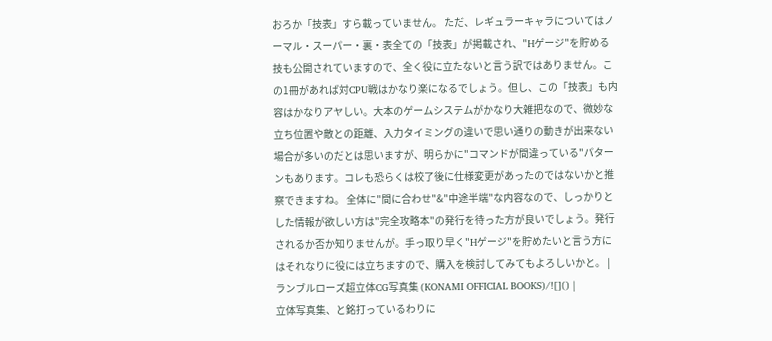おろか「技表」すら載っていません。 ただ、レギュラーキャラについてはノーマル・スーパー・裏・表全ての「技表」が掲載され、"Hゲージ"を貯める技も公開されていますので、全く役に立たないと言う訳ではありません。この1冊があれば対CPU戦はかなり楽になるでしょう。但し、この「技表」も内容はかなりアヤしい。大本のゲームシステムがかなり大雑把なので、微妙な立ち位置や敵との距離、入力タイミングの違いで思い通りの動きが出来ない場合が多いのだとは思いますが、明らかに"コマンドが間違っている"パターンもあります。コレも恐らくは校了後に仕様変更があったのではないかと推察できますね。 全体に"間に合わせ"&"中途半端"な内容なので、しっかりとした情報が欲しい方は"完全攻略本"の発行を待った方が良いでしょう。発行されるか否か知りませんが。手っ取り早く"Hゲージ"を貯めたいと言う方にはそれなりに役には立ちますので、購入を検討してみてもよろしいかと。 |
ランブルローズ超立体CG写真集 (KONAMI OFFICIAL BOOKS)/![]() |
立体写真集、と銘打っているわりに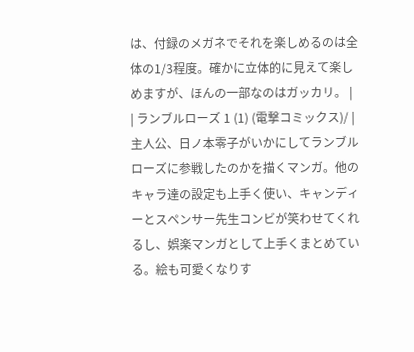は、付録のメガネでそれを楽しめるのは全体の1/3程度。確かに立体的に見えて楽しめますが、ほんの一部なのはガッカリ。 |
| ランブルローズ 1 (1) (電撃コミックス)/ |
主人公、日ノ本零子がいかにしてランブルローズに参戦したのかを描くマンガ。他のキャラ達の設定も上手く使い、キャンディーとスペンサー先生コンビが笑わせてくれるし、娯楽マンガとして上手くまとめている。絵も可愛くなりす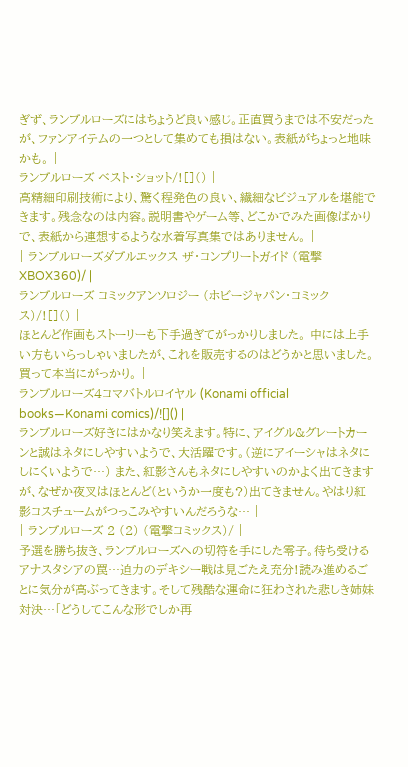ぎず、ランブルローズにはちょうど良い感じ。正直買うまでは不安だったが、ファンアイテムの一つとして集めても損はない。表紙がちょっと地味かも。 |
ランブルローズ ベスト・ショット/![]() |
高精細印刷技術により、驚く程発色の良い、繊細なビジュアルを堪能できます。残念なのは内容。説明書やゲーム等、どこかでみた画像ばかりで、表紙から連想するような水着写真集ではありません。 |
| ランブルローズダブルエックス ザ・コンプリートガイド (電撃XBOX360)/ |
ランブルローズ コミックアンソロジー (ホビージャパン・コミックス)/![]() |
ほとんど作画もストーリーも下手過ぎてがっかりしました。 中には上手い方もいらっしゃいましたが、これを販売するのはどうかと思いました。 買って本当にがっかり。 |
ランブルローズ4コマバトルロイヤル (Konami official books―Konami comics)/![]() |
ランブルローズ好きにはかなり笑えます。特に、アイグル&グレートカーンと誠はネタにしやすいようで、大活躍です。(逆にアイーシャはネタにしにくいようで…) また、紅影さんもネタにしやすいのかよく出てきますが、なぜか夜叉はほとんど(というか一度も?)出てきません。やはり紅影コスチュームがつっこみやすいんだろうな… |
| ランブルローズ 2 (2) (電撃コミックス)/ |
予選を勝ち抜き、ランブルローズへの切符を手にした零子。待ち受けるアナスタシアの罠…迫力のデキシー戦は見ごたえ充分!読み進めるごとに気分が高ぶってきます。そして残酷な運命に狂わされた悲しき姉妹対決…「どうしてこんな形でしか再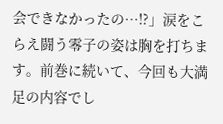会できなかったの…!?」涙をこらえ闘う零子の姿は胸を打ちます。前巻に続いて、今回も大満足の内容でし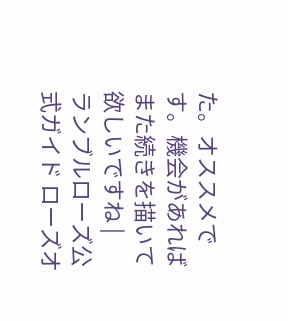た。オススメです。機会があればまた続きを描いて欲しいですね |
ランブルローズ公式ガイド ローズオ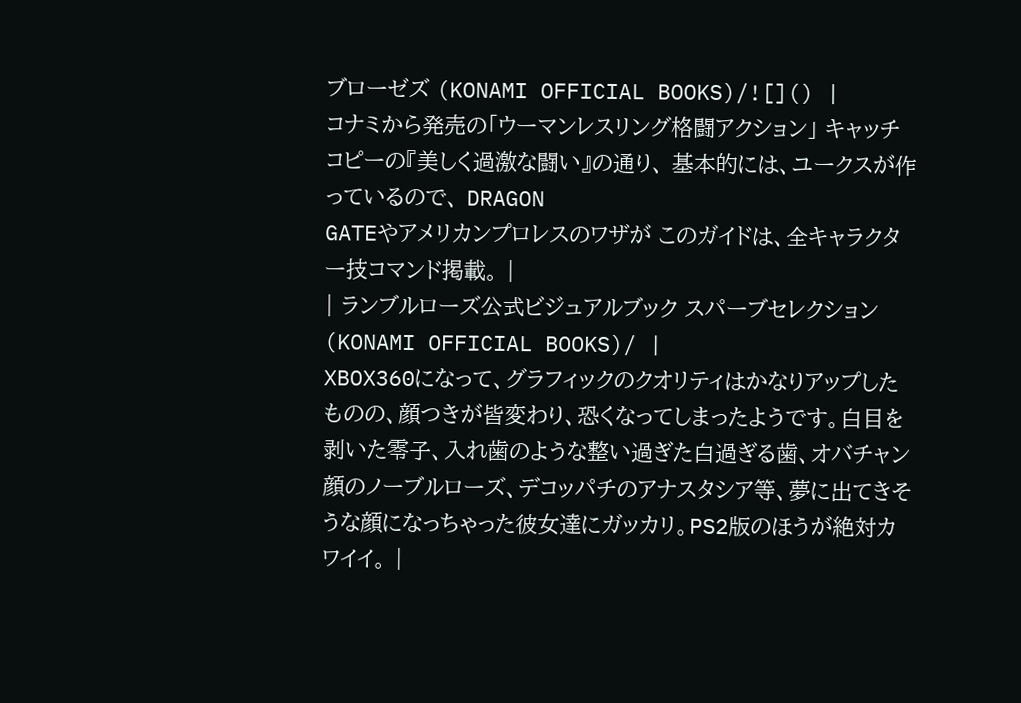ブローゼズ (KONAMI OFFICIAL BOOKS)/![]() |
コナミから発売の「ウーマンレスリング格闘アクション」 キャッチコピーの『美しく過激な闘い』の通り、 基本的には、ユークスが作っているので、 DRAGON
GATEやアメリカンプロレスのワザが このガイドは、全キャラクター技コマンド掲載。 |
| ランブルローズ公式ビジュアルブック スパーブセレクション (KONAMI OFFICIAL BOOKS)/ |
XBOX360になって、グラフィックのクオリティはかなりアップしたものの、顔つきが皆変わり、恐くなってしまったようです。白目を剥いた零子、入れ歯のような整い過ぎた白過ぎる歯、オバチャン顔のノーブルローズ、デコッパチのアナスタシア等、夢に出てきそうな顔になっちゃった彼女達にガッカリ。PS2版のほうが絶対カワイイ。 |